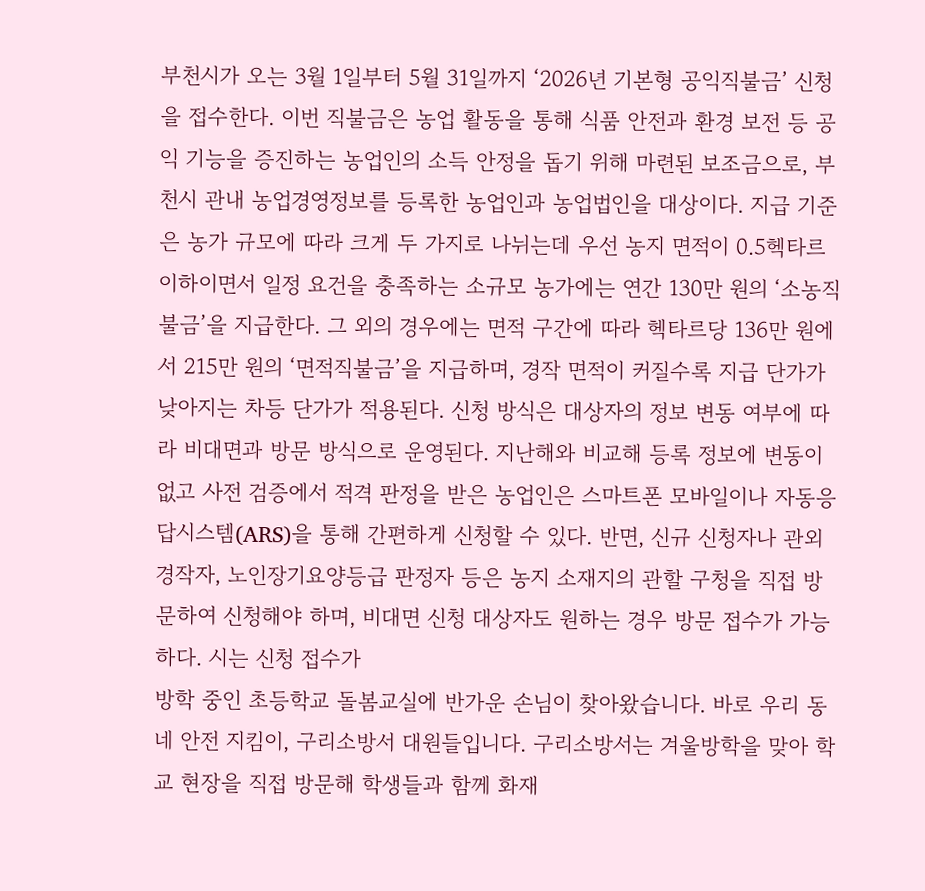부천시가 오는 3월 1일부터 5월 31일까지 ‘2026년 기본형 공익직불금’ 신청을 접수한다. 이번 직불금은 농업 활동을 통해 식품 안전과 환경 보전 등 공익 기능을 증진하는 농업인의 소득 안정을 돕기 위해 마련된 보조금으로, 부천시 관내 농업경영정보를 등록한 농업인과 농업법인을 대상이다. 지급 기준은 농가 규모에 따라 크게 두 가지로 나뉘는데 우선 농지 면적이 0.5헥타르 이하이면서 일정 요건을 충족하는 소규모 농가에는 연간 130만 원의 ‘소농직불금’을 지급한다. 그 외의 경우에는 면적 구간에 따라 헥타르당 136만 원에서 215만 원의 ‘면적직불금’을 지급하며, 경작 면적이 커질수록 지급 단가가 낮아지는 차등 단가가 적용된다. 신청 방식은 대상자의 정보 변동 여부에 따라 비대면과 방문 방식으로 운영된다. 지난해와 비교해 등록 정보에 변동이 없고 사전 검증에서 적격 판정을 받은 농업인은 스마트폰 모바일이나 자동응답시스템(ARS)을 통해 간편하게 신청할 수 있다. 반면, 신규 신청자나 관외 경작자, 노인장기요양등급 판정자 등은 농지 소재지의 관할 구청을 직접 방문하여 신청해야 하며, 비대면 신청 대상자도 원하는 경우 방문 접수가 가능하다. 시는 신청 접수가
방학 중인 초등학교 돌봄교실에 반가운 손님이 찾아왔습니다. 바로 우리 동네 안전 지킴이, 구리소방서 대원들입니다. 구리소방서는 겨울방학을 맞아 학교 현장을 직접 방문해 학생들과 함께 화재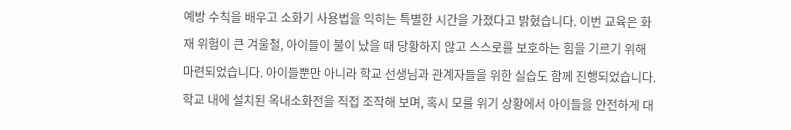예방 수칙을 배우고 소화기 사용법을 익히는 특별한 시간을 가졌다고 밝혔습니다. 이번 교육은 화재 위험이 큰 겨울철, 아이들이 불이 났을 때 당황하지 않고 스스로를 보호하는 힘을 기르기 위해 마련되었습니다. 아이들뿐만 아니라 학교 선생님과 관계자들을 위한 실습도 함께 진행되었습니다. 학교 내에 설치된 옥내소화전을 직접 조작해 보며, 혹시 모를 위기 상황에서 아이들을 안전하게 대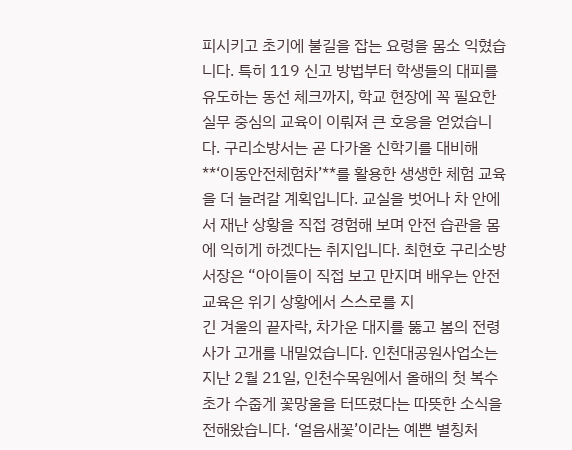피시키고 초기에 불길을 잡는 요령을 몸소 익혔습니다. 특히 119 신고 방법부터 학생들의 대피를 유도하는 동선 체크까지, 학교 현장에 꼭 필요한 실무 중심의 교육이 이뤄져 큰 호응을 얻었습니다. 구리소방서는 곧 다가올 신학기를 대비해 **‘이동안전체험차’**를 활용한 생생한 체험 교육을 더 늘려갈 계획입니다. 교실을 벗어나 차 안에서 재난 상황을 직접 경험해 보며 안전 습관을 몸에 익히게 하겠다는 취지입니다. 최현호 구리소방서장은 “아이들이 직접 보고 만지며 배우는 안전 교육은 위기 상황에서 스스로를 지
긴 겨울의 끝자락, 차가운 대지를 뚫고 봄의 전령사가 고개를 내밀었습니다. 인천대공원사업소는 지난 2월 21일, 인천수목원에서 올해의 첫 복수초가 수줍게 꽃망울을 터뜨렸다는 따뜻한 소식을 전해왔습니다. ‘얼음새꽃’이라는 예쁜 별칭처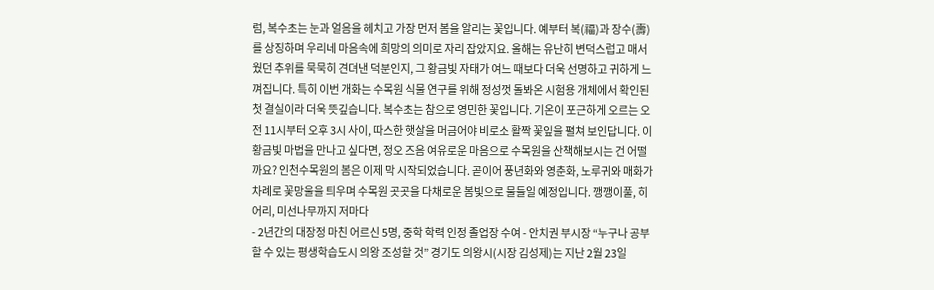럼, 복수초는 눈과 얼음을 헤치고 가장 먼저 봄을 알리는 꽃입니다. 예부터 복(福)과 장수(壽)를 상징하며 우리네 마음속에 희망의 의미로 자리 잡았지요. 올해는 유난히 변덕스럽고 매서웠던 추위를 묵묵히 견뎌낸 덕분인지, 그 황금빛 자태가 여느 때보다 더욱 선명하고 귀하게 느껴집니다. 특히 이번 개화는 수목원 식물 연구를 위해 정성껏 돌봐온 시험용 개체에서 확인된 첫 결실이라 더욱 뜻깊습니다. 복수초는 참으로 영민한 꽃입니다. 기온이 포근하게 오르는 오전 11시부터 오후 3시 사이, 따스한 햇살을 머금어야 비로소 활짝 꽃잎을 펼쳐 보인답니다. 이 황금빛 마법을 만나고 싶다면, 정오 즈음 여유로운 마음으로 수목원을 산책해보시는 건 어떨까요? 인천수목원의 봄은 이제 막 시작되었습니다. 곧이어 풍년화와 영춘화, 노루귀와 매화가 차례로 꽃망울을 틔우며 수목원 곳곳을 다채로운 봄빛으로 물들일 예정입니다. 깽깽이풀, 히어리, 미선나무까지 저마다
- 2년간의 대장정 마친 어르신 5명, 중학 학력 인정 졸업장 수여 - 안치권 부시장 “누구나 공부할 수 있는 평생학습도시 의왕 조성할 것” 경기도 의왕시(시장 김성제)는 지난 2월 23일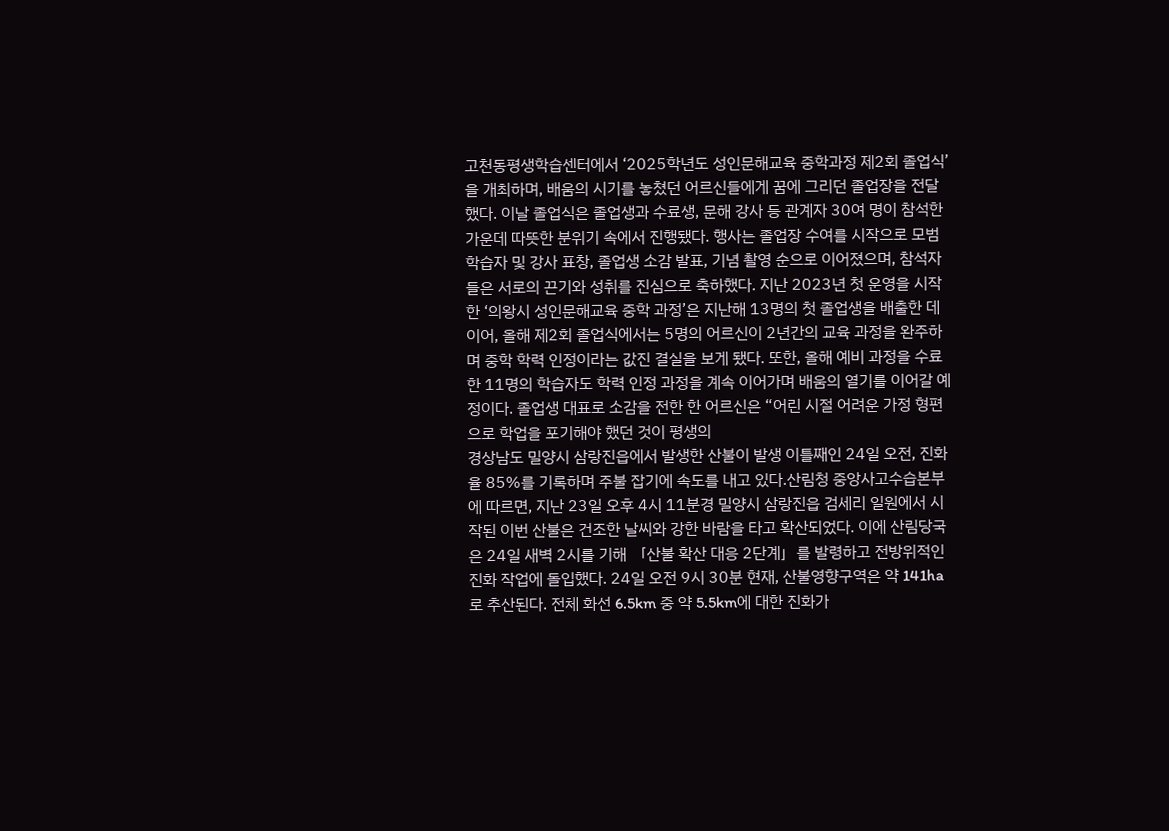고천동평생학습센터에서 ‘2025학년도 성인문해교육 중학과정 제2회 졸업식’을 개최하며, 배움의 시기를 놓쳤던 어르신들에게 꿈에 그리던 졸업장을 전달했다. 이날 졸업식은 졸업생과 수료생, 문해 강사 등 관계자 30여 명이 참석한 가운데 따뜻한 분위기 속에서 진행됐다. 행사는 졸업장 수여를 시작으로 모범 학습자 및 강사 표창, 졸업생 소감 발표, 기념 촬영 순으로 이어졌으며, 참석자들은 서로의 끈기와 성취를 진심으로 축하했다. 지난 2023년 첫 운영을 시작한 ‘의왕시 성인문해교육 중학 과정’은 지난해 13명의 첫 졸업생을 배출한 데 이어, 올해 제2회 졸업식에서는 5명의 어르신이 2년간의 교육 과정을 완주하며 중학 학력 인정이라는 값진 결실을 보게 됐다. 또한, 올해 예비 과정을 수료한 11명의 학습자도 학력 인정 과정을 계속 이어가며 배움의 열기를 이어갈 예정이다. 졸업생 대표로 소감을 전한 한 어르신은 “어린 시절 어려운 가정 형편으로 학업을 포기해야 했던 것이 평생의
경상남도 밀양시 삼랑진읍에서 발생한 산불이 발생 이틀째인 24일 오전, 진화율 85%를 기록하며 주불 잡기에 속도를 내고 있다.산림청 중앙사고수습본부에 따르면, 지난 23일 오후 4시 11분경 밀양시 삼랑진읍 검세리 일원에서 시작된 이번 산불은 건조한 날씨와 강한 바람을 타고 확산되었다. 이에 산림당국은 24일 새벽 2시를 기해 「산불 확산 대응 2단계」를 발령하고 전방위적인 진화 작업에 돌입했다. 24일 오전 9시 30분 현재, 산불영향구역은 약 141ha로 추산된다. 전체 화선 6.5km 중 약 5.5km에 대한 진화가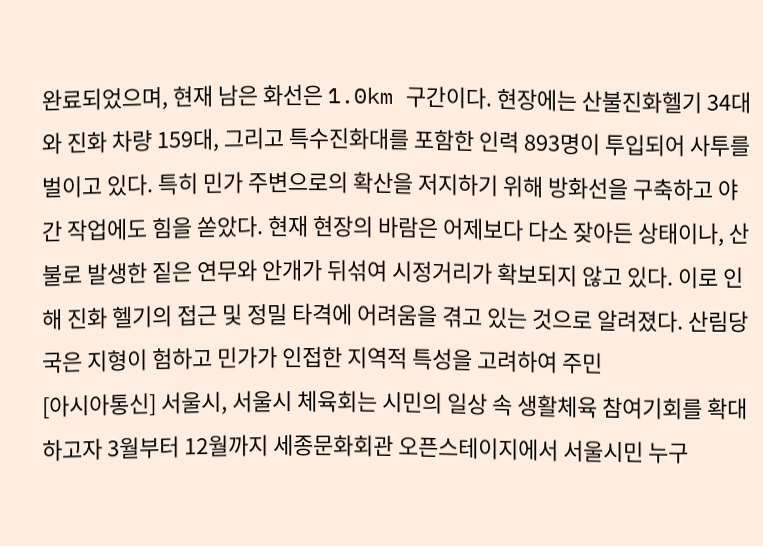완료되었으며, 현재 남은 화선은 1.0km 구간이다. 현장에는 산불진화헬기 34대와 진화 차량 159대, 그리고 특수진화대를 포함한 인력 893명이 투입되어 사투를 벌이고 있다. 특히 민가 주변으로의 확산을 저지하기 위해 방화선을 구축하고 야간 작업에도 힘을 쏟았다. 현재 현장의 바람은 어제보다 다소 잦아든 상태이나, 산불로 발생한 짙은 연무와 안개가 뒤섞여 시정거리가 확보되지 않고 있다. 이로 인해 진화 헬기의 접근 및 정밀 타격에 어려움을 겪고 있는 것으로 알려졌다. 산림당국은 지형이 험하고 민가가 인접한 지역적 특성을 고려하여 주민
[아시아통신] 서울시, 서울시 체육회는 시민의 일상 속 생활체육 참여기회를 확대하고자 3월부터 12월까지 세종문화회관 오픈스테이지에서 서울시민 누구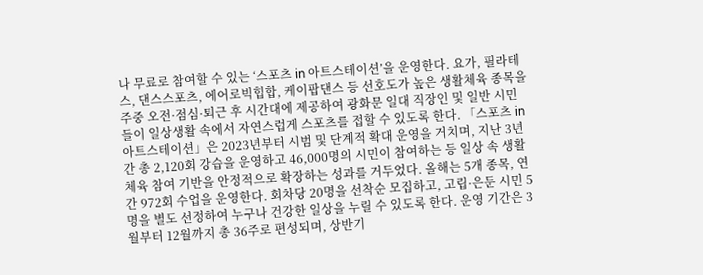나 무료로 참여할 수 있는 ‘스포츠 in 아트스테이션’을 운영한다. 요가, 필라테스, 댄스스포츠, 에어로빅힙합, 케이팝댄스 등 선호도가 높은 생활체육 종목을 주중 오전·점심·퇴근 후 시간대에 제공하여 광화문 일대 직장인 및 일반 시민들이 일상생활 속에서 자연스럽게 스포츠를 접할 수 있도록 한다. 「스포츠 in 아트스테이션」은 2023년부터 시범 및 단계적 확대 운영을 거치며, 지난 3년간 총 2,120회 강습을 운영하고 46,000명의 시민이 참여하는 등 일상 속 생활체육 참여 기반을 안정적으로 확장하는 성과를 거두었다. 올해는 5개 종목, 연간 972회 수업을 운영한다. 회차당 20명을 선착순 모집하고, 고립·은둔 시민 5명을 별도 선정하여 누구나 건강한 일상을 누릴 수 있도록 한다. 운영 기간은 3월부터 12월까지 총 36주로 편성되며, 상반기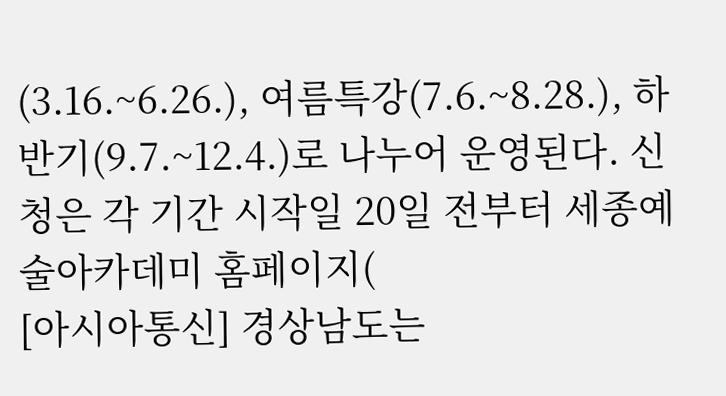(3.16.~6.26.), 여름특강(7.6.~8.28.), 하반기(9.7.~12.4.)로 나누어 운영된다. 신청은 각 기간 시작일 20일 전부터 세종예술아카데미 홈페이지(
[아시아통신] 경상남도는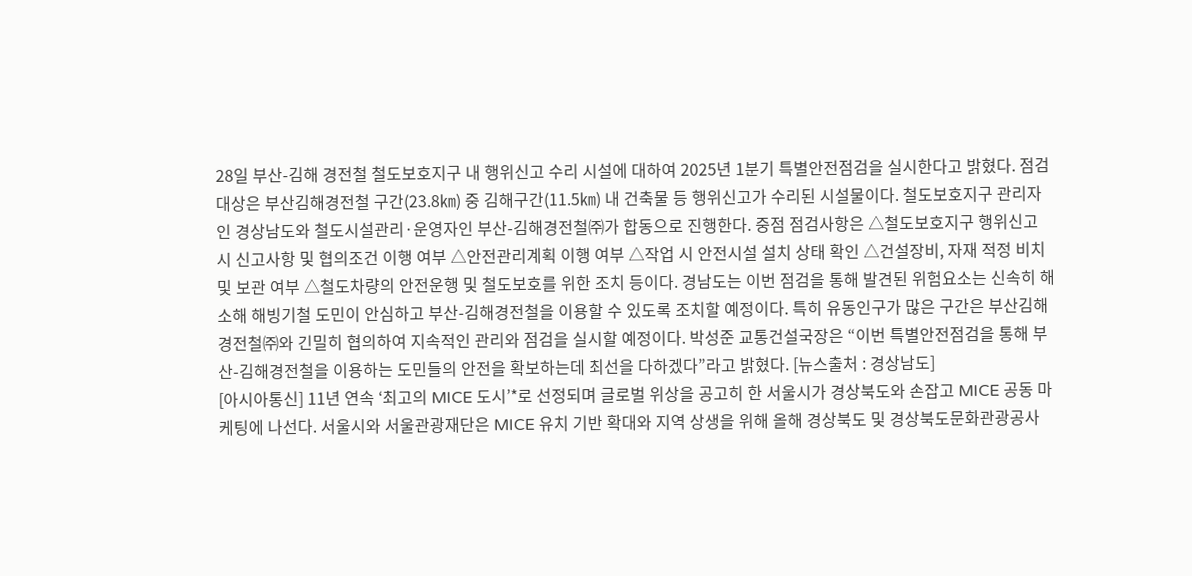28일 부산-김해 경전철 철도보호지구 내 행위신고 수리 시설에 대하여 2025년 1분기 특별안전점검을 실시한다고 밝혔다. 점검 대상은 부산김해경전철 구간(23.8㎞) 중 김해구간(11.5㎞) 내 건축물 등 행위신고가 수리된 시설물이다. 철도보호지구 관리자인 경상남도와 철도시설관리·운영자인 부산-김해경전철㈜가 합동으로 진행한다. 중점 점검사항은 △철도보호지구 행위신고 시 신고사항 및 협의조건 이행 여부 △안전관리계획 이행 여부 △작업 시 안전시설 설치 상태 확인 △건설장비, 자재 적정 비치 및 보관 여부 △철도차량의 안전운행 및 철도보호를 위한 조치 등이다. 경남도는 이번 점검을 통해 발견된 위험요소는 신속히 해소해 해빙기철 도민이 안심하고 부산-김해경전철을 이용할 수 있도록 조치할 예정이다. 특히 유동인구가 많은 구간은 부산김해경전철㈜와 긴밀히 협의하여 지속적인 관리와 점검을 실시할 예정이다. 박성준 교통건설국장은 “이번 특별안전점검을 통해 부산-김해경전철을 이용하는 도민들의 안전을 확보하는데 최선을 다하겠다”라고 밝혔다. [뉴스출처 : 경상남도]
[아시아통신] 11년 연속 ‘최고의 MICE 도시’*로 선정되며 글로벌 위상을 공고히 한 서울시가 경상북도와 손잡고 MICE 공동 마케팅에 나선다. 서울시와 서울관광재단은 MICE 유치 기반 확대와 지역 상생을 위해 올해 경상북도 및 경상북도문화관광공사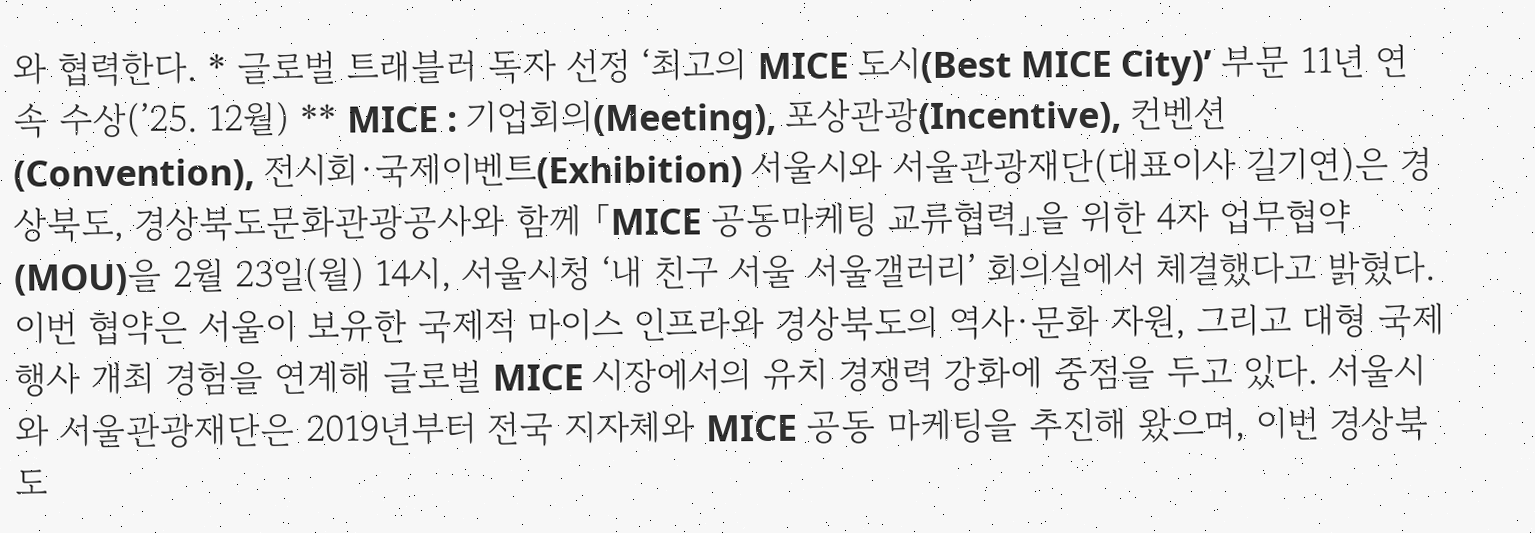와 협력한다. * 글로벌 트래블러 독자 선정 ‘최고의 MICE 도시(Best MICE City)’ 부문 11년 연속 수상(’25. 12월) ** MICE : 기업회의(Meeting), 포상관광(Incentive), 컨벤션(Convention), 전시회·국제이벤트(Exhibition) 서울시와 서울관광재단(대표이사 길기연)은 경상북도, 경상북도문화관광공사와 함께 「MICE 공동마케팅 교류협력」을 위한 4자 업무협약(MOU)을 2월 23일(월) 14시, 서울시청 ‘내 친구 서울 서울갤러리’ 회의실에서 체결했다고 밝혔다. 이번 협약은 서울이 보유한 국제적 마이스 인프라와 경상북도의 역사·문화 자원, 그리고 대형 국제행사 개최 경험을 연계해 글로벌 MICE 시장에서의 유치 경쟁력 강화에 중점을 두고 있다. 서울시와 서울관광재단은 2019년부터 전국 지자체와 MICE 공동 마케팅을 추진해 왔으며, 이번 경상북도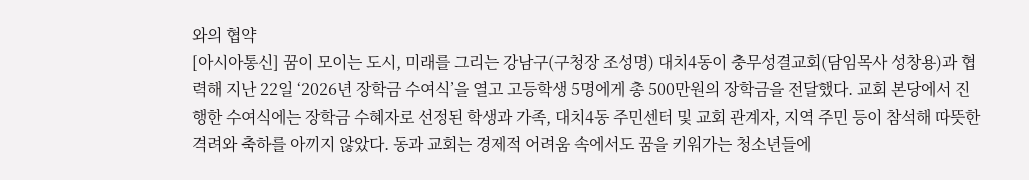와의 협약
[아시아통신] 꿈이 모이는 도시, 미래를 그리는 강남구(구청장 조성명) 대치4동이 충무성결교회(담임목사 성창용)과 협력해 지난 22일 ‘2026년 장학금 수여식’을 열고 고등학생 5명에게 총 500만원의 장학금을 전달했다. 교회 본당에서 진행한 수여식에는 장학금 수혜자로 선정된 학생과 가족, 대치4동 주민센터 및 교회 관계자, 지역 주민 등이 참석해 따뜻한 격려와 축하를 아끼지 않았다. 동과 교회는 경제적 어려움 속에서도 꿈을 키워가는 청소년들에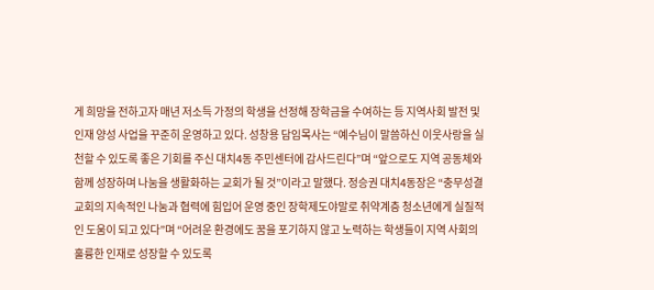게 희망을 전하고자 매년 저소득 가정의 학생을 선정해 장학금을 수여하는 등 지역사회 발전 및 인재 양성 사업을 꾸준히 운영하고 있다. 성창용 담임목사는 “예수님이 말씀하신 이웃사랑을 실천할 수 있도록 좋은 기회를 주신 대치4동 주민센터에 감사드린다”며 “앞으로도 지역 공동체와 함께 성장하며 나눔을 생활화하는 교회가 될 것”이라고 말했다. 정승권 대치4동장은 “충무성결교회의 지속적인 나눔과 협력에 힘입어 운영 중인 장학제도야말로 취약계층 청소년에게 실질적인 도움이 되고 있다”며 “어려운 환경에도 꿈을 포기하지 않고 노력하는 학생들이 지역 사회의 훌륭한 인재로 성장할 수 있도록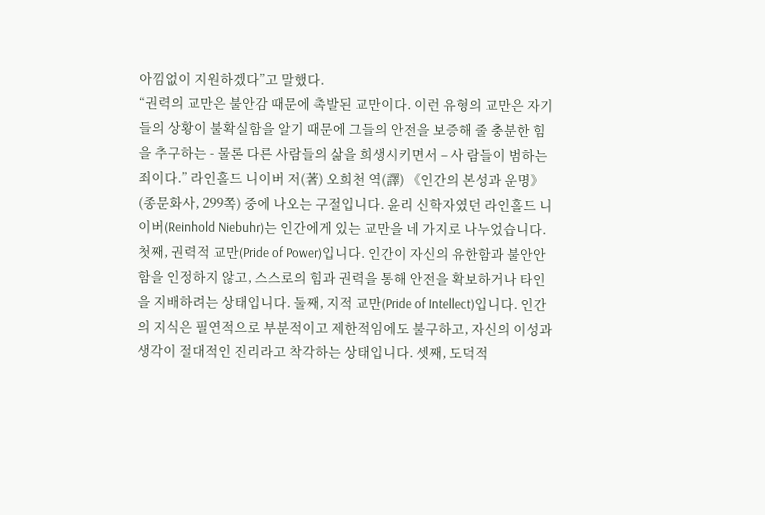아낌없이 지원하겠다”고 말했다.
“권력의 교만은 불안감 때문에 촉발된 교만이다. 이런 유형의 교만은 자기들의 상황이 불확실함을 알기 때문에 그들의 안전을 보증해 줄 충분한 힘을 추구하는 - 물론 다른 사람들의 삶을 희생시키면서 – 사 람들이 범하는 죄이다.” 라인홀드 니이버 저(著) 오희천 역(譯) 《인간의 본성과 운명》 (종문화사, 299쪽) 중에 나오는 구절입니다. 윤리 신학자였던 라인홀드 니이버(Reinhold Niebuhr)는 인간에게 있는 교만을 네 가지로 나누었습니다. 첫째, 권력적 교만(Pride of Power)입니다. 인간이 자신의 유한함과 불안안함을 인정하지 않고, 스스로의 힘과 권력을 통해 안전을 확보하거나 타인을 지배하려는 상태입니다. 둘째, 지적 교만(Pride of Intellect)입니다. 인간의 지식은 필연적으로 부분적이고 제한적임에도 불구하고, 자신의 이성과 생각이 절대적인 진리라고 착각하는 상태입니다. 셋째, 도덕적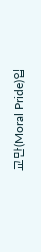교만(Moral Pride)입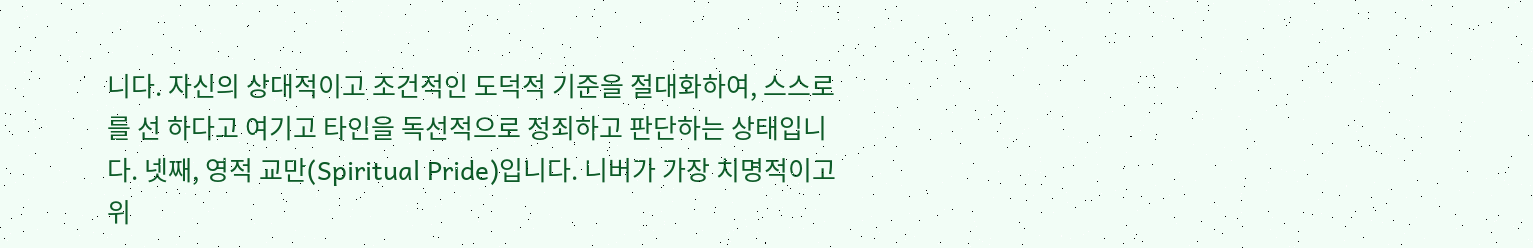니다. 자신의 상대적이고 조건적인 도덕적 기준을 절대화하여, 스스로를 선 하다고 여기고 타인을 독선적으로 정죄하고 판단하는 상태입니다. 넷째, 영적 교만(Spiritual Pride)입니다. 니버가 가장 치명적이고 위